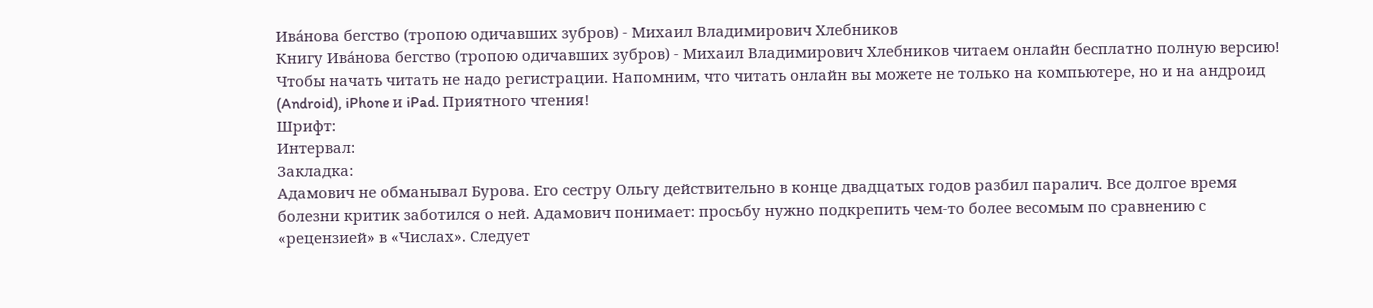Ивáнова бегство (тропою одичавших зубров) - Михаил Владимирович Хлебников
Книгу Ивáнова бегство (тропою одичавших зубров) - Михаил Владимирович Хлебников читаем онлайн бесплатно полную версию! Чтобы начать читать не надо регистрации. Напомним, что читать онлайн вы можете не только на компьютере, но и на андроид (Android), iPhone и iPad. Приятного чтения!
Шрифт:
Интервал:
Закладка:
Адамович не обманывал Бурова. Его сестру Ольгу действительно в конце двадцатых годов разбил паралич. Все долгое время болезни критик заботился о ней. Адамович понимает: просьбу нужно подкрепить чем-то более весомым по сравнению с «рецензией» в «Числах». Следует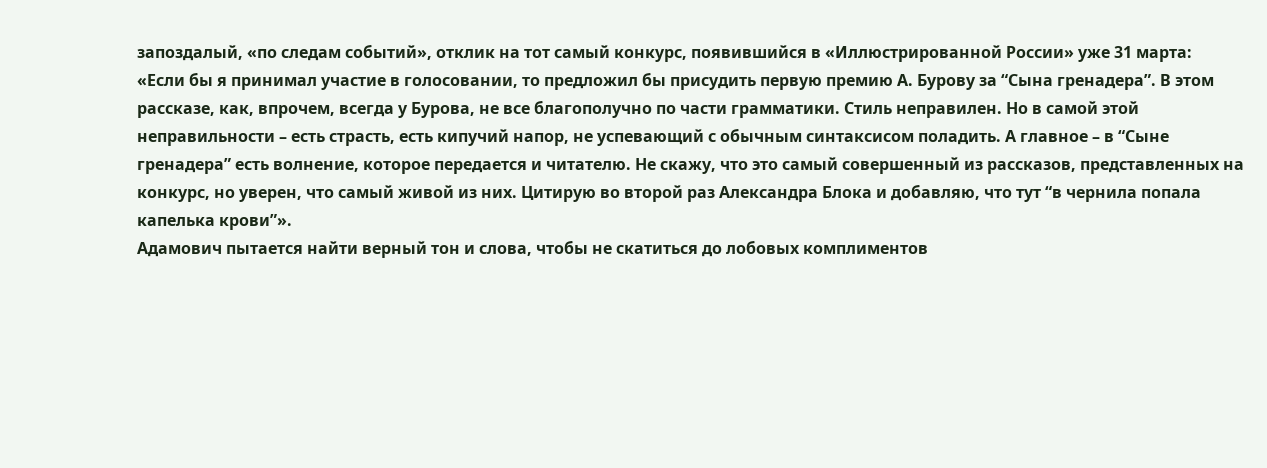запоздалый, «по следам событий», отклик на тот самый конкурс, появившийся в «Иллюстрированной России» уже 31 марта:
«Если бы я принимал участие в голосовании, то предложил бы присудить первую премию А. Бурову за “Сына гренадера”. В этом рассказе, как, впрочем, всегда у Бурова, не все благополучно по части грамматики. Стиль неправилен. Но в самой этой неправильности – есть страсть, есть кипучий напор, не успевающий с обычным синтаксисом поладить. А главное – в “Сыне гренадера” есть волнение, которое передается и читателю. Не скажу, что это самый совершенный из рассказов, представленных на конкурс, но уверен, что самый живой из них. Цитирую во второй раз Александра Блока и добавляю, что тут “в чернила попала капелька крови”».
Адамович пытается найти верный тон и слова, чтобы не скатиться до лобовых комплиментов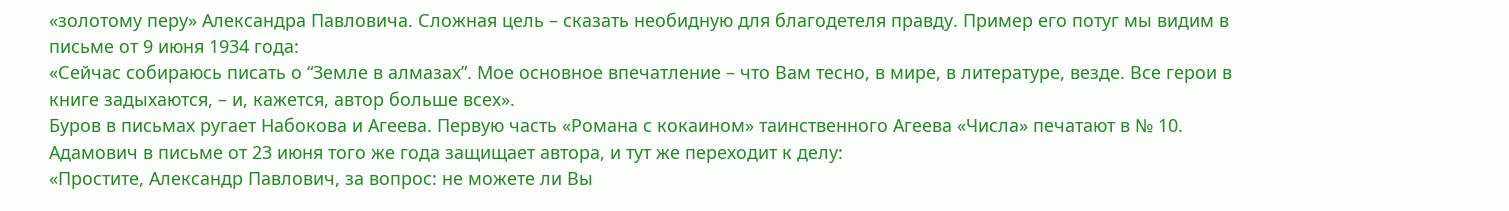«золотому перу» Александра Павловича. Сложная цель – сказать необидную для благодетеля правду. Пример его потуг мы видим в письме от 9 июня 1934 года:
«Сейчас собираюсь писать о “Земле в алмазах”. Мое основное впечатление – что Вам тесно, в мире, в литературе, везде. Все герои в книге задыхаются, – и, кажется, автор больше всех».
Буров в письмах ругает Набокова и Агеева. Первую часть «Романа с кокаином» таинственного Агеева «Числа» печатают в № 10. Адамович в письме от 23 июня того же года защищает автора, и тут же переходит к делу:
«Простите, Александр Павлович, за вопрос: не можете ли Вы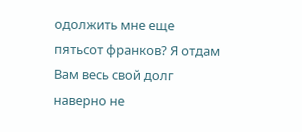одолжить мне еще пятьсот франков? Я отдам Вам весь свой долг наверно не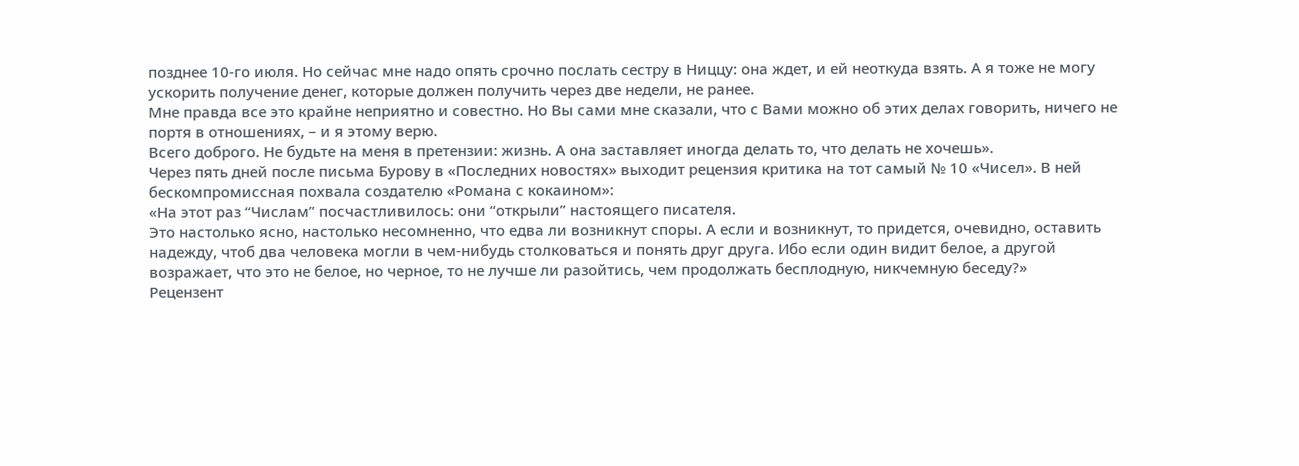позднее 10-го июля. Но сейчас мне надо опять срочно послать сестру в Ниццу: она ждет, и ей неоткуда взять. А я тоже не могу ускорить получение денег, которые должен получить через две недели, не ранее.
Мне правда все это крайне неприятно и совестно. Но Вы сами мне сказали, что с Вами можно об этих делах говорить, ничего не портя в отношениях, – и я этому верю.
Всего доброго. Не будьте на меня в претензии: жизнь. А она заставляет иногда делать то, что делать не хочешь».
Через пять дней после письма Бурову в «Последних новостях» выходит рецензия критика на тот самый № 10 «Чисел». В ней бескомпромиссная похвала создателю «Романа с кокаином»:
«На этот раз “Числам” посчастливилось: они “открыли” настоящего писателя.
Это настолько ясно, настолько несомненно, что едва ли возникнут споры. А если и возникнут, то придется, очевидно, оставить надежду, чтоб два человека могли в чем-нибудь столковаться и понять друг друга. Ибо если один видит белое, а другой возражает, что это не белое, но черное, то не лучше ли разойтись, чем продолжать бесплодную, никчемную беседу?»
Рецензент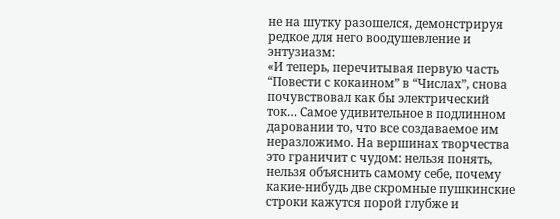не на шутку разошелся, демонстрируя редкое для него воодушевление и энтузиазм:
«И теперь, перечитывая первую часть “Повести с кокаином” в “Числах”, снова почувствовал как бы электрический ток… Самое удивительное в подлинном даровании то, что все создаваемое им неразложимо. На вершинах творчества это граничит с чудом: нельзя понять, нельзя объяснить самому себе, почему какие-нибудь две скромные пушкинские строки кажутся порой глубже и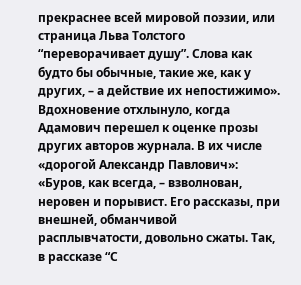прекраснее всей мировой поэзии, или страница Льва Толстого “переворачивает душу”. Слова как будто бы обычные, такие же, как у других, – а действие их непостижимо».
Вдохновение отхлынуло, когда Адамович перешел к оценке прозы других авторов журнала. В их числе «дорогой Александр Павлович»:
«Буров, как всегда, – взволнован, неровен и порывист. Его рассказы, при внешней, обманчивой расплывчатости, довольно сжаты. Так, в рассказе “С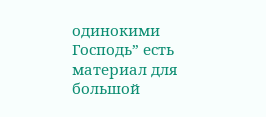одинокими Господь” есть материал для большой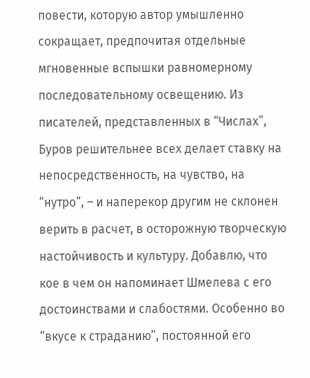повести, которую автор умышленно сокращает, предпочитая отдельные мгновенные вспышки равномерному последовательному освещению. Из писателей, представленных в “Числах”, Буров решительнее всех делает ставку на непосредственность, на чувство, на “нутро”, – и наперекор другим не склонен верить в расчет, в осторожную творческую настойчивость и культуру. Добавлю, что кое в чем он напоминает Шмелева с его достоинствами и слабостями. Особенно во “вкусе к страданию”, постоянной его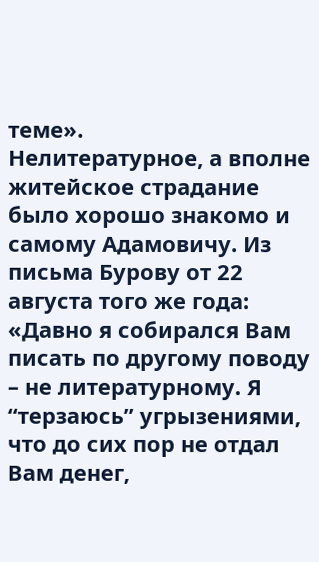теме».
Нелитературное, а вполне житейское страдание было хорошо знакомо и самому Адамовичу. Из письма Бурову от 22 августа того же года:
«Давно я собирался Вам писать по другому поводу – не литературному. Я “терзаюсь” угрызениями, что до сих пор не отдал Вам денег,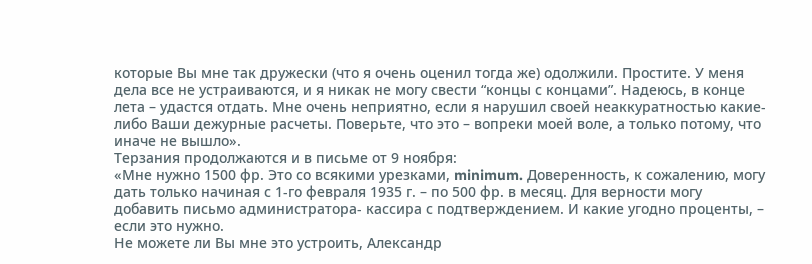которые Вы мне так дружески (что я очень оценил тогда же) одолжили. Простите. У меня дела все не устраиваются, и я никак не могу свести “концы с концами”. Надеюсь, в конце лета – удастся отдать. Мне очень неприятно, если я нарушил своей неаккуратностью какие-либо Ваши дежурные расчеты. Поверьте, что это – вопреки моей воле, а только потому, что иначе не вышло».
Терзания продолжаются и в письме от 9 ноября:
«Мне нужно 1500 фр. Это со всякими урезками, minimum. Доверенность, к сожалению, могу дать только начиная с 1-го февраля 1935 г. – по 500 фр. в месяц. Для верности могу добавить письмо администратора- кассира с подтверждением. И какие угодно проценты, – если это нужно.
Не можете ли Вы мне это устроить, Александр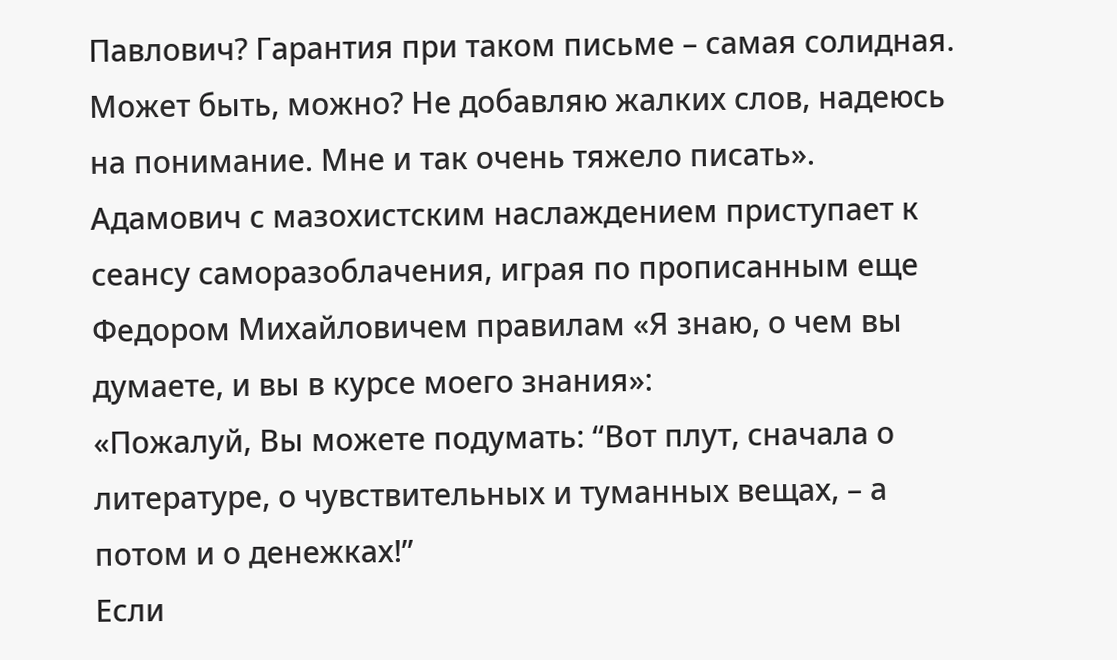Павлович? Гарантия при таком письме – самая солидная. Может быть, можно? Не добавляю жалких слов, надеюсь на понимание. Мне и так очень тяжело писать».
Адамович с мазохистским наслаждением приступает к сеансу саморазоблачения, играя по прописанным еще Федором Михайловичем правилам «Я знаю, о чем вы думаете, и вы в курсе моего знания»:
«Пожалуй, Вы можете подумать: “Вот плут, сначала о литературе, о чувствительных и туманных вещах, – а потом и о денежках!”
Если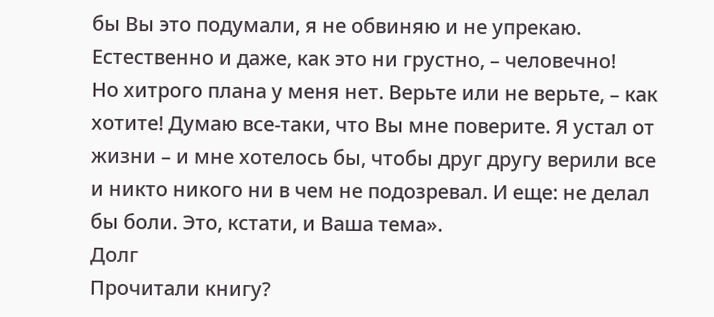бы Вы это подумали, я не обвиняю и не упрекаю. Естественно и даже, как это ни грустно, – человечно!
Но хитрого плана у меня нет. Верьте или не верьте, – как хотите! Думаю все-таки, что Вы мне поверите. Я устал от жизни – и мне хотелось бы, чтобы друг другу верили все и никто никого ни в чем не подозревал. И еще: не делал бы боли. Это, кстати, и Ваша тема».
Долг
Прочитали книгу?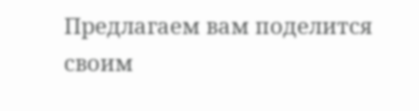Предлагаем вам поделится своим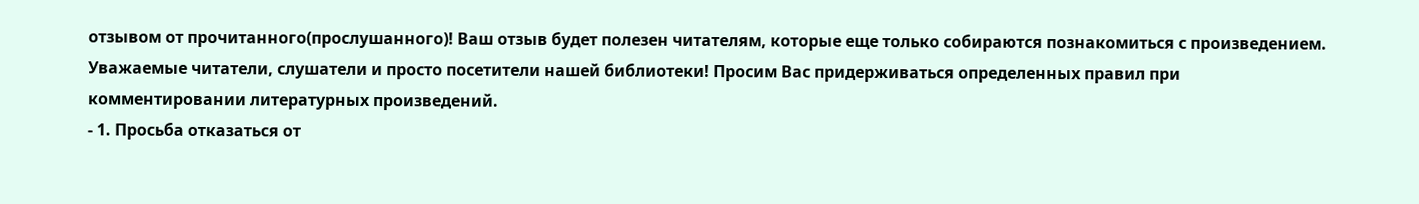отзывом от прочитанного(прослушанного)! Ваш отзыв будет полезен читателям, которые еще только собираются познакомиться с произведением.
Уважаемые читатели, слушатели и просто посетители нашей библиотеки! Просим Вас придерживаться определенных правил при комментировании литературных произведений.
- 1. Просьба отказаться от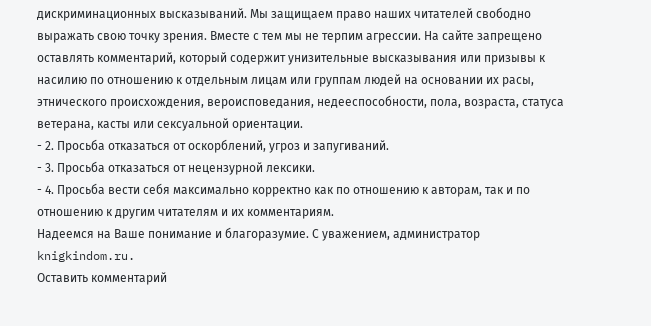дискриминационных высказываний. Мы защищаем право наших читателей свободно выражать свою точку зрения. Вместе с тем мы не терпим агрессии. На сайте запрещено оставлять комментарий, который содержит унизительные высказывания или призывы к насилию по отношению к отдельным лицам или группам людей на основании их расы, этнического происхождения, вероисповедания, недееспособности, пола, возраста, статуса ветерана, касты или сексуальной ориентации.
- 2. Просьба отказаться от оскорблений, угроз и запугиваний.
- 3. Просьба отказаться от нецензурной лексики.
- 4. Просьба вести себя максимально корректно как по отношению к авторам, так и по отношению к другим читателям и их комментариям.
Надеемся на Ваше понимание и благоразумие. С уважением, администратор knigkindom.ru.
Оставить комментарий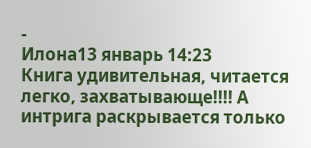-
Илона13 январь 14:23
Книга удивительная, читается легко, захватывающе!!!! А интрига раскрывается только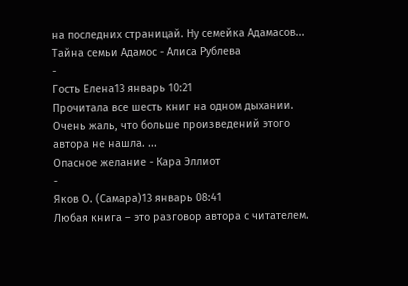на последних страницай. Ну семейка Адамасов...
Тайна семьи Адамос - Алиса Рублева
-
Гость Елена13 январь 10:21
Прочитала все шесть книг на одном дыхании. Очень жаль, что больше произведений этого автора не нашла. ...
Опасное желание - Кара Эллиот
-
Яков О. (Самара)13 январь 08:41
Любая книга – это разговор автора с читателем.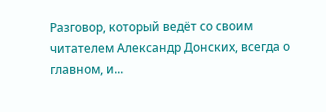Разговор, который ведёт со своим читателем Александр Донских, всегда о главном, и...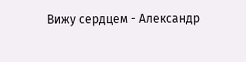Вижу сердцем - Александр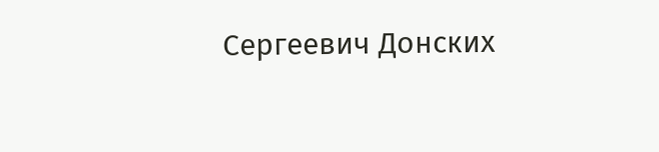Сергеевич Донских